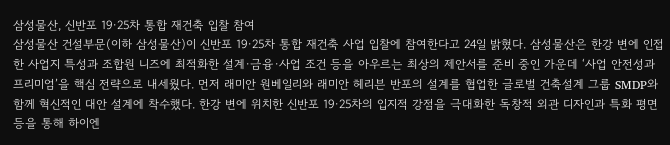삼성물산, 신반포 19·25차 통합 재건축 입찰 참여
삼성물산 건설부문(이하 삼성물산)이 신반포 19·25차 통합 재건축 사업 입찰에 참여한다고 24일 밝혔다. 삼성물산은 한강 변에 인접한 사업지 특성과 조합원 니즈에 최적화한 설계·금융·사업 조건 등을 아우르는 최상의 제안서를 준비 중인 가운데 ‘사업 안전성과 프리미엄’을 핵심 전략으로 내세웠다. 먼저 래미안 원베일리와 래미안 헤리븐 반포의 설계를 협업한 글로벌 건축설계 그룹 SMDP와 함께 혁신적인 대안 설계에 착수했다. 한강 변에 위치한 신반포 19·25차의 입지적 강점을 극대화한 독창적 외관 디자인과 특화 평면 등을 통해 하이엔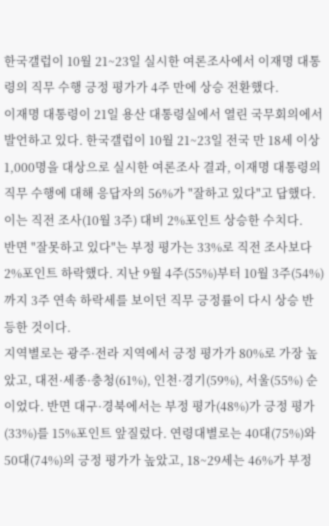한국갤럽이 10월 21~23일 실시한 여론조사에서 이재명 대통령의 직무 수행 긍정 평가가 4주 만에 상승 전환했다.
이재명 대통령이 21일 용산 대통령실에서 열린 국무회의에서 발언하고 있다. 한국갤럽이 10월 21~23일 전국 만 18세 이상 1,000명을 대상으로 실시한 여론조사 결과, 이재명 대통령의 직무 수행에 대해 응답자의 56%가 "잘하고 있다"고 답했다. 이는 직전 조사(10월 3주) 대비 2%포인트 상승한 수치다.
반면 "잘못하고 있다"는 부정 평가는 33%로 직전 조사보다 2%포인트 하락했다. 지난 9월 4주(55%)부터 10월 3주(54%)까지 3주 연속 하락세를 보이던 직무 긍정률이 다시 상승 반등한 것이다.
지역별로는 광주·전라 지역에서 긍정 평가가 80%로 가장 높았고, 대전·세종·충청(61%), 인천·경기(59%), 서울(55%) 순이었다. 반면 대구·경북에서는 부정 평가(48%)가 긍정 평가(33%)를 15%포인트 앞질렀다. 연령대별로는 40대(75%)와 50대(74%)의 긍정 평가가 높았고, 18~29세는 46%가 부정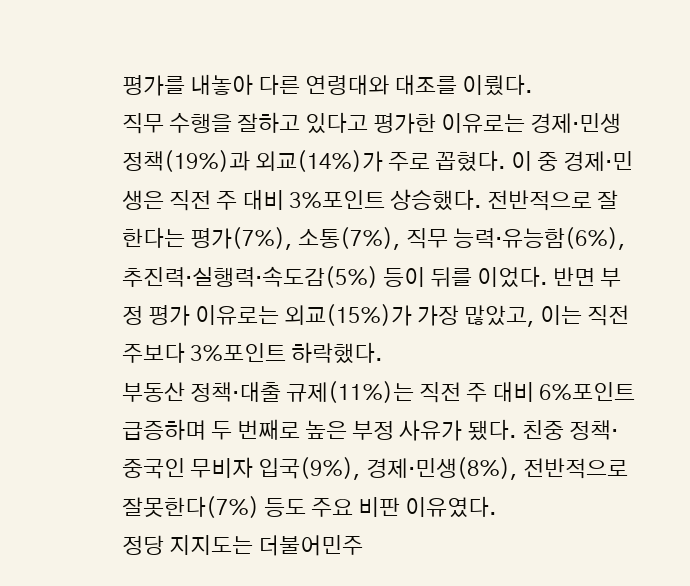평가를 내놓아 다른 연령대와 대조를 이뤘다.
직무 수행을 잘하고 있다고 평가한 이유로는 경제·민생 정책(19%)과 외교(14%)가 주로 꼽혔다. 이 중 경제·민생은 직전 주 대비 3%포인트 상승했다. 전반적으로 잘한다는 평가(7%), 소통(7%), 직무 능력·유능함(6%), 추진력·실행력·속도감(5%) 등이 뒤를 이었다. 반면 부정 평가 이유로는 외교(15%)가 가장 많았고, 이는 직전 주보다 3%포인트 하락했다.
부동산 정책·대출 규제(11%)는 직전 주 대비 6%포인트 급증하며 두 번째로 높은 부정 사유가 됐다. 친중 정책·중국인 무비자 입국(9%), 경제·민생(8%), 전반적으로 잘못한다(7%) 등도 주요 비판 이유였다.
정당 지지도는 더불어민주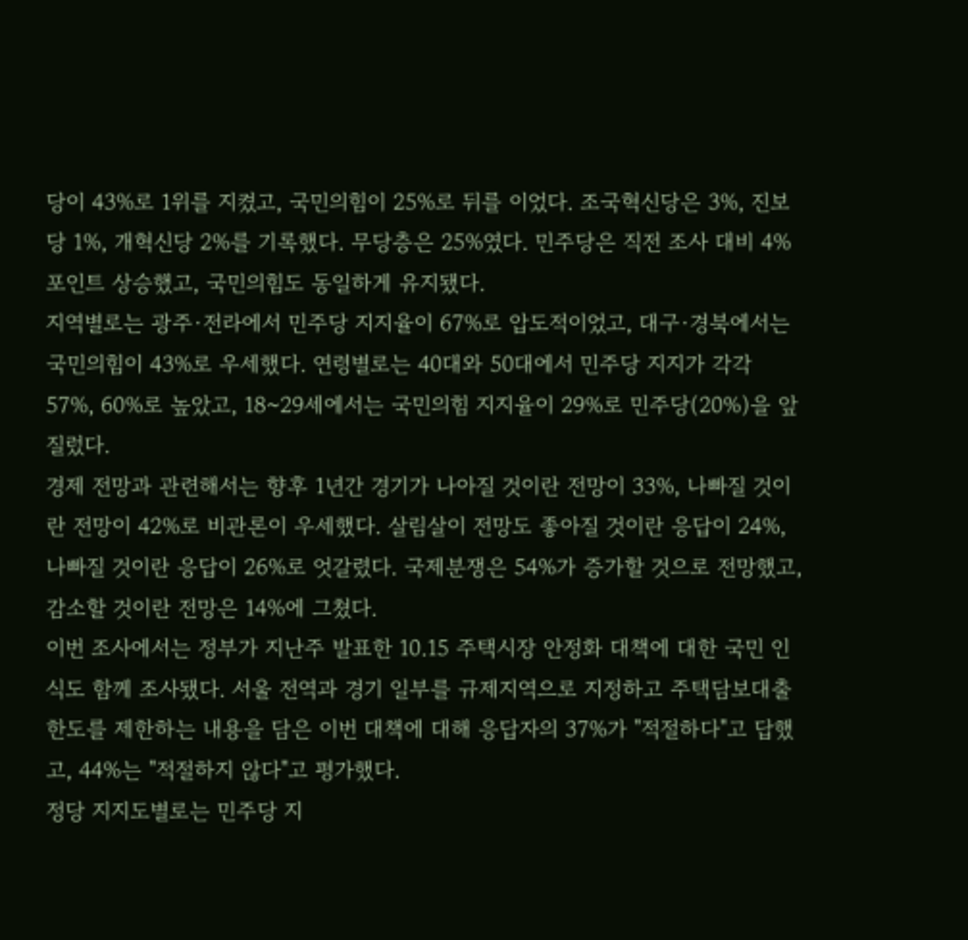당이 43%로 1위를 지켰고, 국민의힘이 25%로 뒤를 이었다. 조국혁신당은 3%, 진보당 1%, 개혁신당 2%를 기록했다. 무당층은 25%였다. 민주당은 직전 조사 대비 4%포인트 상승했고, 국민의힘도 동일하게 유지됐다.
지역별로는 광주·전라에서 민주당 지지율이 67%로 압도적이었고, 대구·경북에서는 국민의힘이 43%로 우세했다. 연령별로는 40대와 50대에서 민주당 지지가 각각 57%, 60%로 높았고, 18~29세에서는 국민의힘 지지율이 29%로 민주당(20%)을 앞질렀다.
경제 전망과 관련해서는 향후 1년간 경기가 나아질 것이란 전망이 33%, 나빠질 것이란 전망이 42%로 비관론이 우세했다. 살림살이 전망도 좋아질 것이란 응답이 24%, 나빠질 것이란 응답이 26%로 엇갈렸다. 국제분쟁은 54%가 증가할 것으로 전망했고, 감소할 것이란 전망은 14%에 그쳤다.
이번 조사에서는 정부가 지난주 발표한 10.15 주택시장 안정화 대책에 대한 국민 인식도 함께 조사됐다. 서울 전역과 경기 일부를 규제지역으로 지정하고 주택담보대출 한도를 제한하는 내용을 담은 이번 대책에 대해 응답자의 37%가 "적절하다"고 답했고, 44%는 "적절하지 않다"고 평가했다.
정당 지지도별로는 민주당 지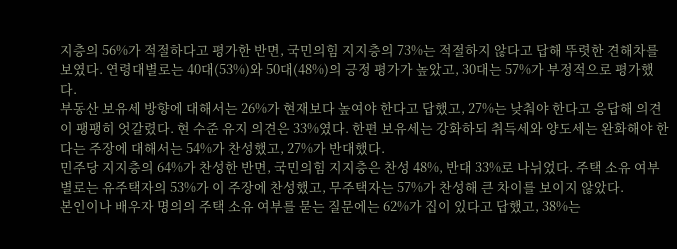지층의 56%가 적절하다고 평가한 반면, 국민의힘 지지층의 73%는 적절하지 않다고 답해 뚜렷한 견해차를 보였다. 연령대별로는 40대(53%)와 50대(48%)의 긍정 평가가 높았고, 30대는 57%가 부정적으로 평가했다.
부동산 보유세 방향에 대해서는 26%가 현재보다 높여야 한다고 답했고, 27%는 낮춰야 한다고 응답해 의견이 팽팽히 엇갈렸다. 현 수준 유지 의견은 33%였다. 한편 보유세는 강화하되 취득세와 양도세는 완화해야 한다는 주장에 대해서는 54%가 찬성했고, 27%가 반대했다.
민주당 지지층의 64%가 찬성한 반면, 국민의힘 지지층은 찬성 48%, 반대 33%로 나뉘었다. 주택 소유 여부별로는 유주택자의 53%가 이 주장에 찬성했고, 무주택자는 57%가 찬성해 큰 차이를 보이지 않았다.
본인이나 배우자 명의의 주택 소유 여부를 묻는 질문에는 62%가 집이 있다고 답했고, 38%는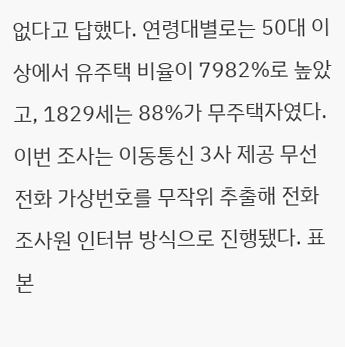없다고 답했다. 연령대별로는 50대 이상에서 유주택 비율이 7982%로 높았고, 1829세는 88%가 무주택자였다.
이번 조사는 이동통신 3사 제공 무선전화 가상번호를 무작위 추출해 전화조사원 인터뷰 방식으로 진행됐다. 표본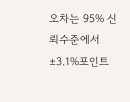오차는 95% 신뢰수준에서 ±3.1%포인트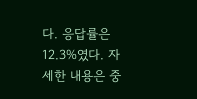다. 응답률은 12.3%였다. 자세한 내용은 중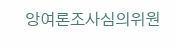앙여론조사심의위원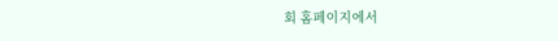회 홈페이지에서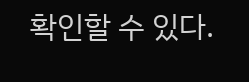확인할 수 있다.